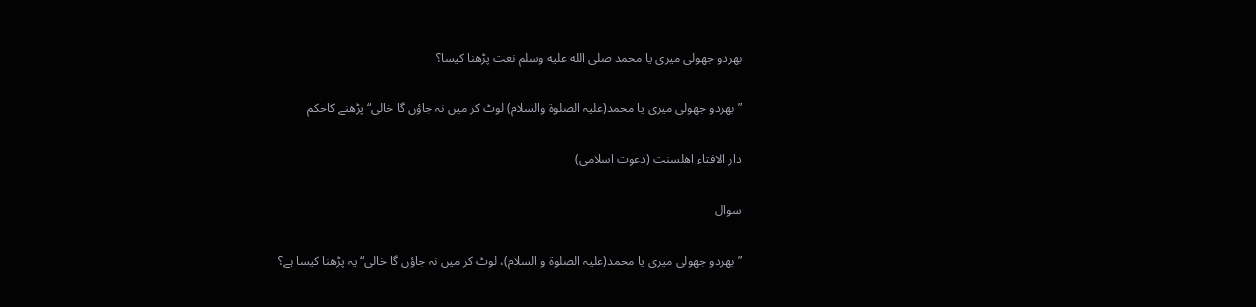بھردو جھولی میری یا محمد صلى الله عليه وسلم نعت پڑھنا کیسا؟

”بھردو جھولی میری یا محمد(علیہ الصلوۃ والسلام) لوٹ کر میں نہ جاؤں گا خالی“ پڑھنے کاحکم

دار الافتاء اھلسنت (دعوت اسلامی)

سوال

”بھردو جھولی میری یا محمد(علیہ الصلوۃ و السلام)، لوٹ کر میں نہ جاؤں گا خالی“یہ پڑھنا کیسا ہے؟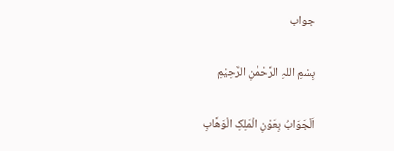جواب

بِسْمِ اللہِ الرَّحْمٰنِ الرَّحِيْمِ

اَلْجَوَابُ بِعَوْنِ الْمَلِکِ الْوَھَّابِ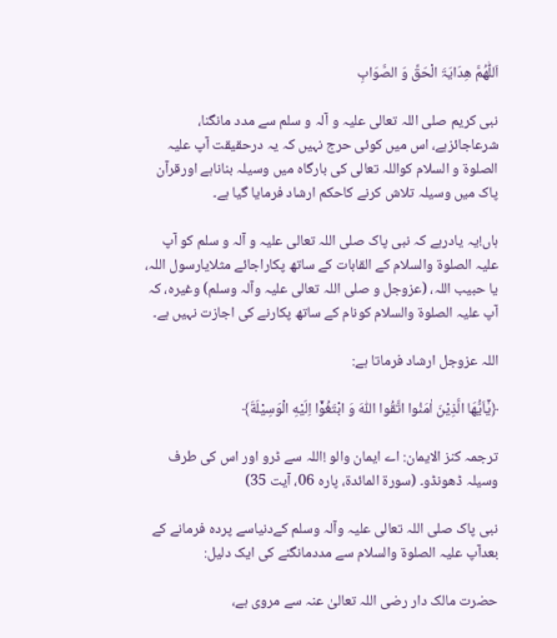اَللّٰھُمَّ ھِدَایَۃَ الْحَقِّ وَ الصَّوَابِ

نبی کریم صلی اللہ تعالی علیہ و آلہ و سلم سے مدد مانگنا، شرعاجائزہے، اس میں کوئی حرج نہیں کہ یہ درحقیقت آپ علیہ الصلوۃ و السلام کواللہ تعالی کی بارگاہ میں وسیلہ بناناہے اورقرآن پاک میں وسیلہ تلاش کرنے کاحکم ارشاد فرمایا گیا ہے۔

ہاں!یہ یادرہے کہ نبی پاک صلی اللہ تعالی علیہ و آلہ و سلم کو آپ علیہ الصلوۃ والسلام کے القابات کے ساتھ پکاراجائے مثلایارسول اللہ، یا حبیب اللہ، (عزوجل و صلی اللہ تعالی علیہ وآلہ وسلم) وغیرہ، کہ آپ علیہ الصلوۃ والسلام کونام کے ساتھ پکارنے کی اجازت نہیں ہے۔

اللہ عزوجل ارشاد فرماتا ہے:

﴿یٰۤاَیُّهَا الَّذِیْنَ اٰمَنُوا اتَّقُوا اللّٰهَ وَ ابْتَغُوْۤا اِلَیْهِ الْوَسِیْلَةَ﴾

ترجمہ کنز الایمان: اے ایمان والو !اللہ سے ڈرو اور اس کی طرف وسیلہ ڈھونڈو۔ (سورۃ المائدۃ، پارہ 06، آیت 35)

نبی پاک صلی اللہ تعالی علیہ وآلہ وسلم کےدنیاسے پردہ فرمانے کے بعدآپ علیہ الصلوۃ والسلام سے مددمانگنے کی ایک دلیل:

حضرت مالک دار رضی اللہ تعالیٰ عنہ سے مروی ہے،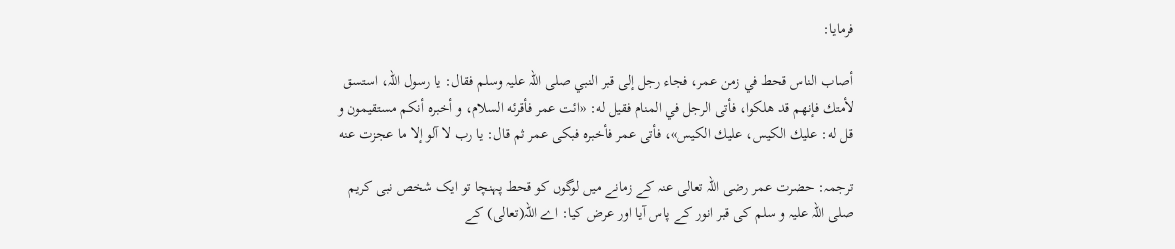فرمایا:

أصاب الناس قحط في زمن عمر، فجاء رجل إلى قبر النبي صلی اللہ علیہ وسلم فقال: يا رسول اللہ، استسق لأمتك فإنهم قد هلكوا، فأتى الرجل في المنام فقيل له: «ائت عمر فأقرئه السلام، و أخبره أنكم مستقيمون و قل له: عليك الكيس، عليك الكيس»، فأتى عمر فأخبره فبكى عمر ثم قال: يا رب لا آلو إلا ما عجزت عنه

ترجمہ: حضرت عمر رضی اللہ تعالی عنہ کے زمانے میں لوگوں کو قحط پہنچا تو ایک شخص نبی کریم صلی اللہ علیہ و سلم کی قبر انور کے پاس آیا اور عرض کیا: اے اللہ(تعالی) کے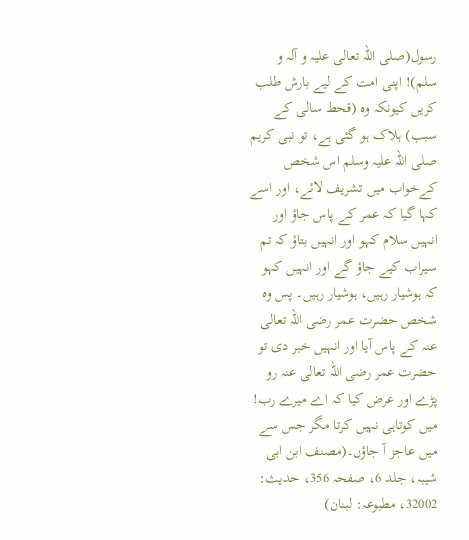رسول(صلی اللہ تعالی علیہ و آلہ و سلم)! اپنی امت کے لیے بارش طلب کریں کیونکہ وہ (قحط سالی کے سبب) ہلاک ہو گئی ہے، تو نبی کریم صلی اللہ علیہ وسلم اس شخص کےخواب میں تشریف لائے، اور اسے کہا گیا کہ عمر کے پاس جاؤ اور انہیں سلام کہو اور انہیں بتاؤ کہ تم سیراب کیے جاؤ گے اور انہیں کہو کہ ہوشیار رہیں، ہوشیار رہیں۔ پس وہ شخص حضرت عمر رضی اللہ تعالی عنہ کے پاس آیا اور انہیں خبر دی تو حضرت عمر رضی اللہ تعالی عنہ رو پڑے اور عرض کیا کہ اے میرے رب! میں کوتاہی نہیں کرتا مگر جس سے میں عاجز آ جاؤں۔(مصنف ابن ابی شیبہ، جلد 6، صفحہ 356، حدیث: 32002، مطبوعہ: لبنان)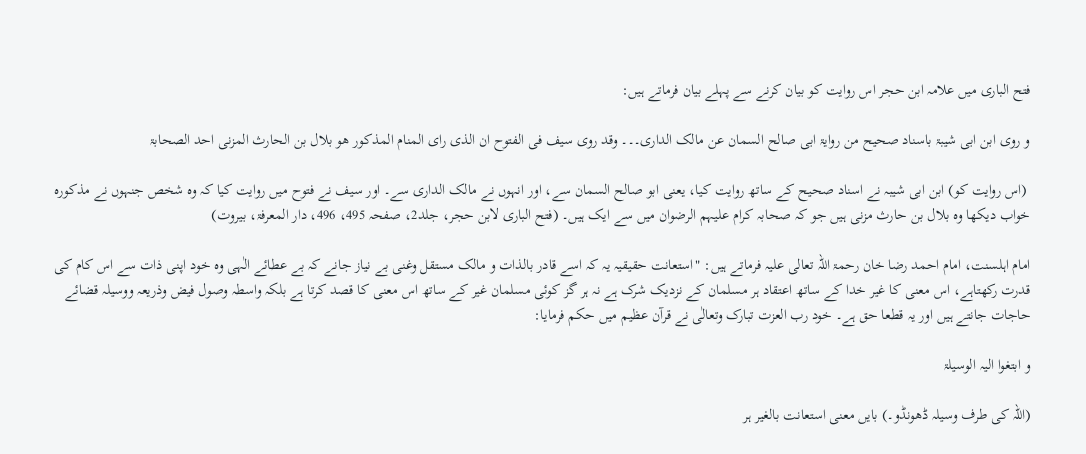فتح الباری میں علامہ ابن حجر اس روایت کو بیان کرنے سے پہلے بیان فرماتے ہیں:

و روی ابن ابی شیبۃ باسناد صحیح من روایۃ ابی صالح السمان عن مالک الداری۔۔۔ وقد روی سیف فی الفتوح ان الذی رای المنام المذکور ھو بلال بن الحارث المزنی احد الصحابۃ

 (اس روایت کو) ابن ابی شیبہ نے اسناد صحیح کے ساتھ روایت کیا، یعنی ابو صالح السمان سے، اور انہوں نے مالک الداری سے۔ اور سیف نے فتوح میں روایت کیا کہ وہ شخص جنہوں نے مذکورہ خواب دیکھا وہ بلال بن حارث مزنی ہیں جو کہ صحابہ کرام علیہم الرضوان میں سے ایک ہیں۔ (فتح الباری لابن حجر، جلد2، صفحہ 495، 496، دار المعرفۃ، بیروت)

امام اہلسنت، امام احمد رضا خان رحمۃ اللہ تعالی علیہ فرماتے ہیں: "استعانت حقیقیہ یہ کہ اسے قادر بالذات و مالک مستقل وغنی بے نیاز جانے کہ بے عطائے الٰہی وہ خود اپنی ذات سے اس کام کی قدرت رکھتاہے، اس معنی کا غیر خدا کے ساتھ اعتقاد ہر مسلمان کے نزدیک شرک ہے نہ ہر گز کوئی مسلمان غیر کے ساتھ اس معنی کا قصد کرتا ہے بلکہ واسطہ وصول فیض وذریعہ ووسیلہ قضائے حاجات جانتے ہیں اور یہ قطعا حق ہے۔ خود رب العزت تبارک وتعالٰی نے قرآن عظیم میں حکم فرمایا:

و ابتغوا الیہ الوسیلۃ

(اللہ کی طرف وسیلہ ڈھونڈو۔) بایں معنی استعانت بالغیر ہر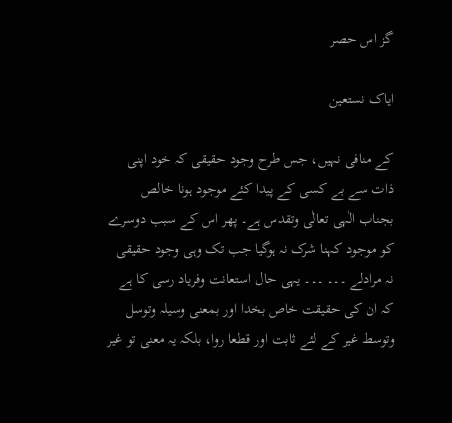گز اس حصر

ایاک نستعین

کے منافی نہیں، جس طرح وجود حقیقی کہ خود اپنی ذات سے بے کسی کے پیدا کئے موجود ہونا خالص بجناب الٰہی تعالٰی وتقدس ہے۔ پھر اس کے سبب دوسرے کو موجود کہنا شرک نہ ہوگیا جب تک وہی وجود حقیقی نہ مرادلے ۔۔۔ ۔۔۔ یہی حال استعانت وفریاد رسی کا ہے کہ ان کی حقیقت خاص بخدا اور بمعنی وسیلہ وتوسل وتوسط غیر کے لئے ثابت اور قطعا روا، بلکہ یہ معنی تو غیر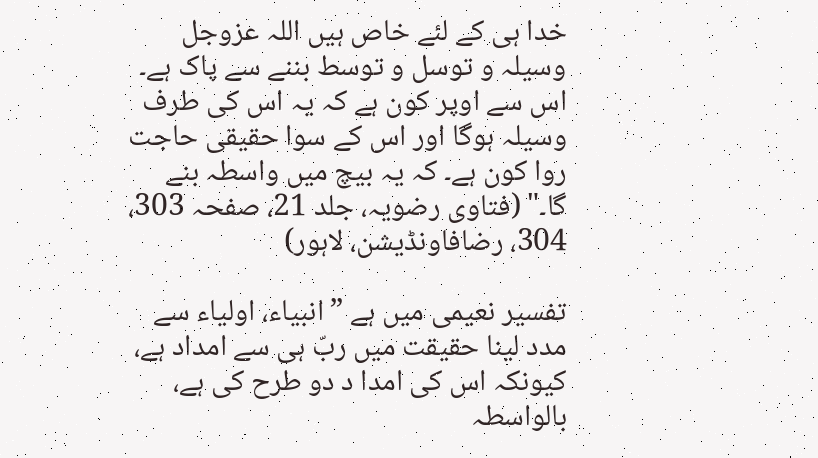خدا ہی کے لئے خاص ہیں اللہ عزوجل وسیلہ و توسل و توسط بننے سے پاک ہے۔ اس سے اوپر کون ہے کہ یہ اس کی طرف وسیلہ ہوگا اور اس کے سوا حقیقی حاجت روا کون ہے۔ کہ یہ بیچ میں واسطہ بنے گا۔" (فتاوی رضویہ، جلد 21، صفحہ 303، 304، رضافاونڈیشن، لاہور)

تفسیر نعیمی میں ہے ”انبیاء، اولیاء سے مدد لینا حقیقت میں ربّ ہی سے امداد ہے، کیونکہ اس کی امدا د دو طرح کی ہے، بالواسطہ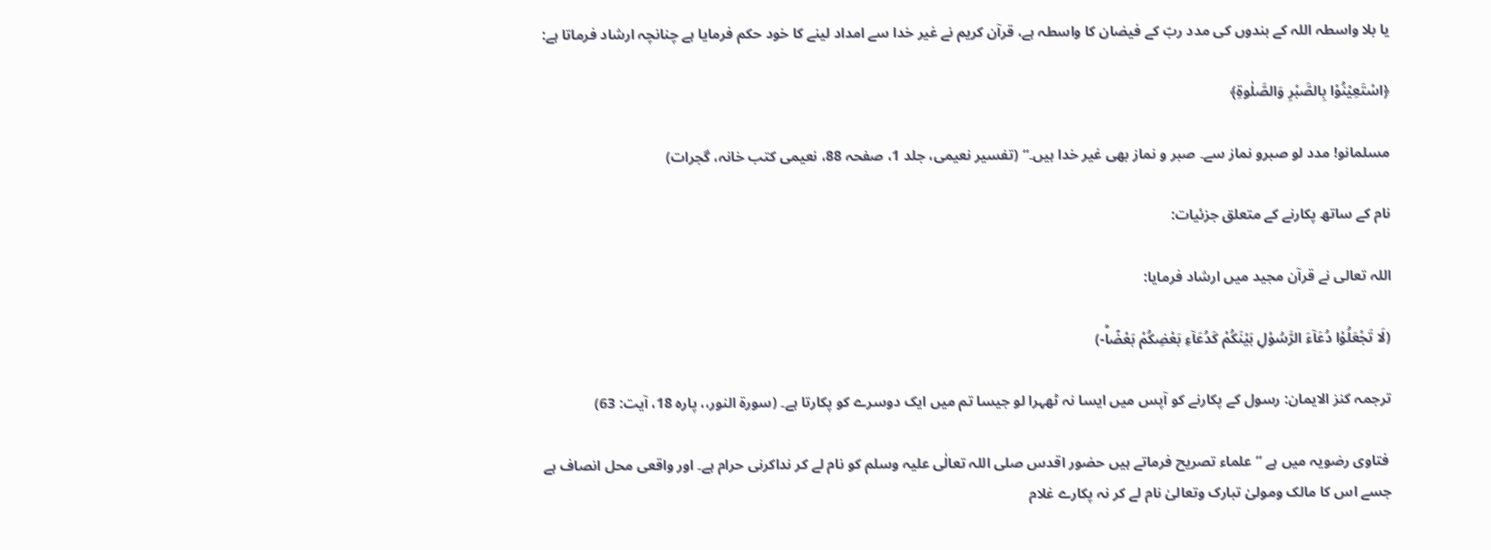یا بلا واسطہ اللہ کے بندوں کی مدد ربّ کے فیضان کا واسطہ ہے، قرآن کریم نے غیر خدا سے امداد لینے کا خود حکم فرمایا ہے چنانچہ ارشاد فرماتا ہے:

﴿اسْتَعِیْنُوْا بِالصَّبْرِ وَالصَّلٰوۃِ﴾

مسلمانو! مدد لو صبرو نماز سے۔ صبر و نماز بھی غیر خدا ہیں۔“ (تفسیر نعیمی، جلد 1، صفحہ 88، نعیمی کتب خانہ، گجرات)

نام کے ساتھ پکارنے کے متعلق جزئیات:

اللہ تعالی نے قرآن مجید میں ارشاد فرمایا:

(لَا تَجْعَلُوْا دُعَآءَ الرَّسُوْلِ بَیْنَكُمْ كَدُعَآءِ بَعْضِكُمْ بَعْضًاؕ-)

ترجمہ کنز الایمان: رسول کے پکارنے کو آپس میں ایسا نہ ٹھہرا لو جیسا تم میں ایک دوسرے کو پکارتا ہے۔ (سورۃ النور،، پارہ 18، آیت: 63)

 فتاوی رضویہ میں ہے ”علماء تصریح فرماتے ہیں حضور اقدس صلی اللہ تعالٰی علیہ وسلم کو نام لے کر نداکرنی حرام ہے۔ اور واقعی محل انصاف ہے جسے اس کا مالک ومولیٰ تبارک وتعالیٰ نام لے کر نہ پکارے غلام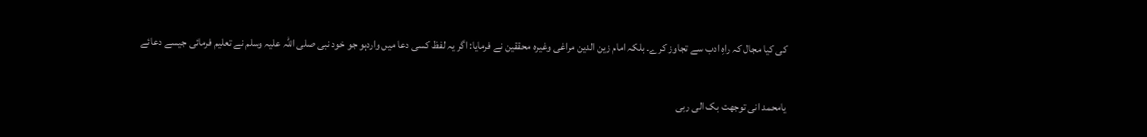کی کیا مجال کہ راہِ ادب سے تجاوز کرے۔ بلکہ امام زین الدین مراغی وغیرہ محققین نے فرمایا: اگر یہ لفظ کسی دعا میں واردہو جو خود نبی صلی اللہ علیہ وسلم نے تعلیم فرمائی جیسے دعائے

یامحمد انی توجھت بک الی ربی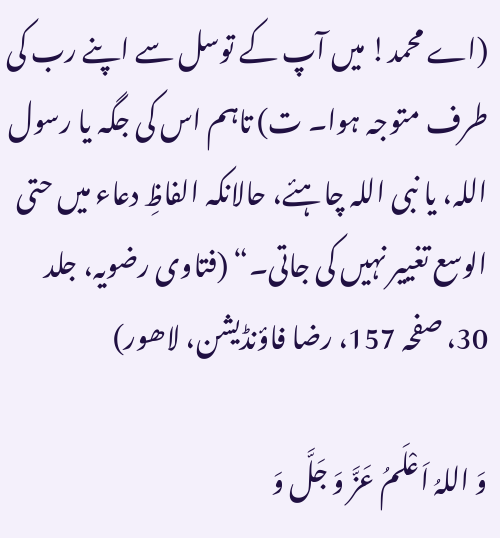(اے محمد! میں آپ کے توسل سے اپنے رب کی طرف متوجہ ہوا۔ ت) تاہم اس کی جگہ یا رسول اللہ، یا نبی اللہ چاہئے، حالانکہ الفاظِ دعاء میں حتی الوسع تغییر نہیں کی جاتی۔“ (فتاوی رضویہ، جلد 30، صفحہ 157، رضا فاؤنڈیشن، لاھور)

وَ اللہُ اَعْلَمُ عَزَّ وَ جَلَّ وَ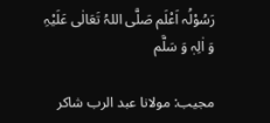رَسُوْلُہ اَعْلَم صَلَّی اللہُ تَعَالٰی عَلَیْہِ وَ اٰلِہٖ وَ سَلَّم

مجیب: مولانا عبد الرب شاکر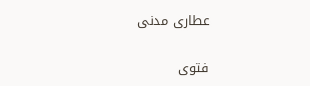عطاری مدنی

فتوی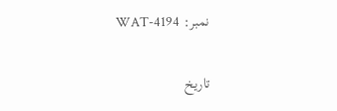نمبر: WAT-4194

تاریخ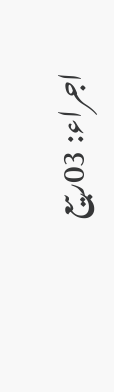اجراء: 03ربیع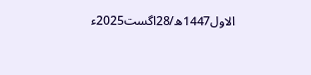الاول1447ھ/28اگست2025ء